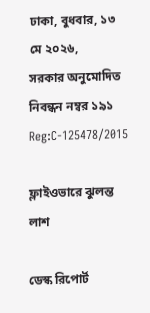ঢাকা, বুধবার, ১৩ মে ২০২৬,
সরকার অনুমোদিত নিবন্ধন নম্বর ১৯১
Reg:C-125478/2015

ফ্লাইওভারে ঝুলন্ত লাশ

ডেস্ক রিপোর্ট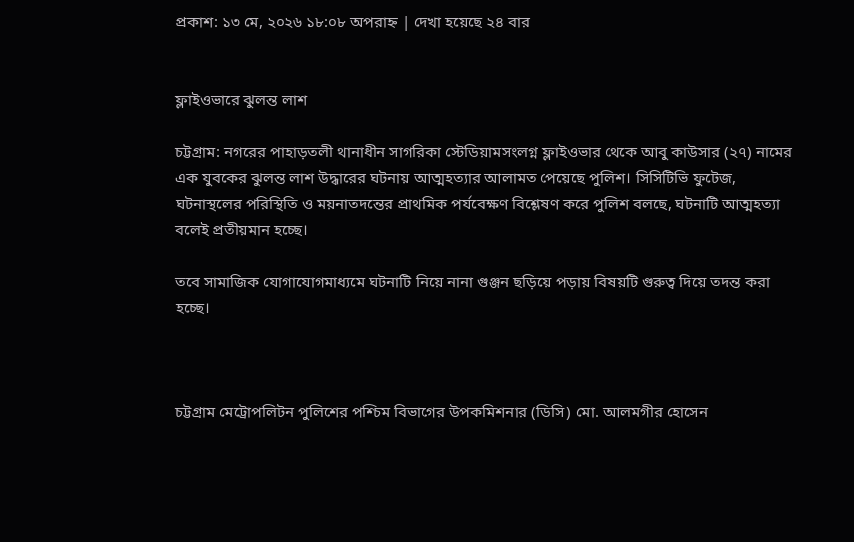প্রকাশ: ১৩ মে, ২০২৬ ১৮:০৮ অপরাহ্ন | দেখা হয়েছে ২৪ বার


ফ্লাইওভারে ঝুলন্ত লাশ

চট্টগ্রাম: নগরের পাহাড়তলী থানাধীন সাগরিকা স্টেডিয়ামসংলগ্ন ফ্লাইওভার থেকে আবু কাউসার (২৭) নামের এক যুবকের ঝুলন্ত লাশ উদ্ধারের ঘটনায় আত্মহত্যার আলামত পেয়েছে পুলিশ। সিসিটিভি ফুটেজ, ঘটনাস্থলের পরিস্থিতি ও ময়নাতদন্তের প্রাথমিক পর্যবেক্ষণ বিশ্লেষণ করে পুলিশ বলছে, ঘটনাটি আত্মহত্যা বলেই প্রতীয়মান হচ্ছে।

তবে সামাজিক যোগাযোগমাধ্যমে ঘটনাটি নিয়ে নানা গুঞ্জন ছড়িয়ে পড়ায় বিষয়টি গুরুত্ব দিয়ে তদন্ত করা হচ্ছে।



চট্টগ্রাম মেট্রোপলিটন পুলিশের পশ্চিম বিভাগের উপকমিশনার (ডিসি) মো. আলমগীর হোসেন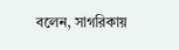বলেন, সাগরিকায়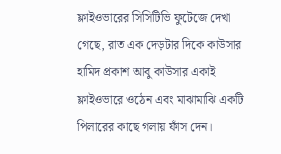ফ্লাইওভারের সিসিটিভি ফুটেজে দেখা গেছে, রাত এক দেড়টার দিকে কাউসার হামিদ প্রকাশ আবু কাউসার একাই ফ্লাইওভারে ওঠেন এবং মাঝামাঝি একটি পিলারের কাছে গলায় ফাঁস দেন।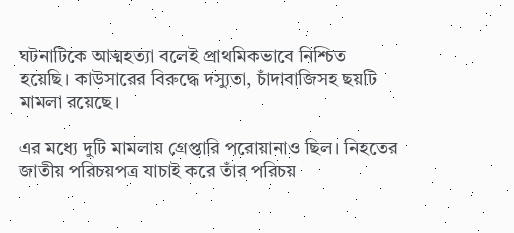ঘটনাটিকে আত্মহত্যা বলেই প্রাথমিকভাবে নিশ্চিত হয়েছি। কাউসারের বিরুদ্ধে দস্যুতা, চাঁদাবাজিসহ ছয়টি মামলা রয়েছে।

এর মধ্যে দুটি মামলায় গ্রেপ্তারি পরোয়ানাও ছিল। নিহতের জাতীয় পরিচয়পত্র যাচাই করে তাঁর পরিচয়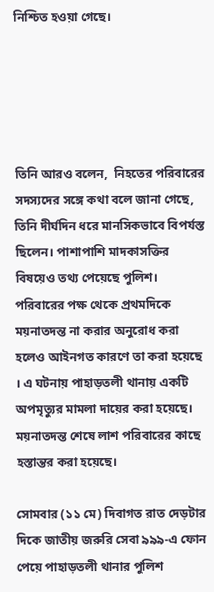নিশ্চিত হওয়া গেছে।





তিনি আরও বলেন,  নিহতের পরিবারের সদস্যদের সঙ্গে কথা বলে জানা গেছে, তিনি দীর্ঘদিন ধরে মানসিকভাবে বিপর্যস্ত ছিলেন। পাশাপাশি মাদকাসক্তির বিষয়েও তথ্য পেয়েছে পুলিশ। পরিবারের পক্ষ থেকে প্রথমদিকে ময়নাতদন্ত না করার অনুরোধ করা হলেও আইনগত কারণে তা করা হয়েছে । এ ঘটনায় পাহাড়তলী থানায় একটি অপমৃত্যুর মামলা দায়ের করা হয়েছে। ময়নাতদন্ত শেষে লাশ পরিবারের কাছে হস্তান্তর করা হয়েছে।

সোমবার (১১ মে) দিবাগত রাত দেড়টার দিকে জাতীয় জরুরি সেবা ৯৯৯-এ ফোন পেয়ে পাহাড়তলী থানার পুলিশ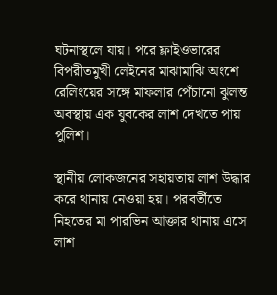ঘটনাস্থলে যায়। পরে ফ্লাইওভারের বিপরীতমুখী লেইনের মাঝামাঝি অংশে রেলিংয়ের সঙ্গে মাফলার পেঁচানো ঝুলন্ত অবস্থায় এক যুবকের লাশ দেখতে পায় পুলিশ।

স্থানীয় লোকজনের সহায়তায় লাশ উদ্ধার করে থানায় নেওয়া হয়। পরবর্তীতে নিহতের মা পারভিন আক্তার থানায় এসে লাশ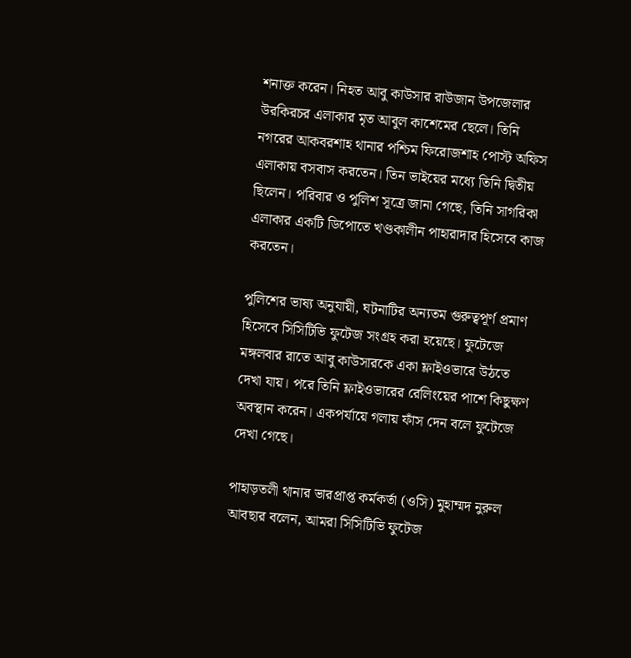শনাক্ত করেন। নিহত আবু কাউসার রাউজান উপজেলার উরকিরচর এলাকার মৃত আবুল কাশেমের ছেলে। তিনি নগরের আকবরশাহ থানার পশ্চিম ফিরোজশাহ পোস্ট অফিস এলাকায় বসবাস করতেন। তিন ভাইয়ের মধ্যে তিনি দ্বিতীয় ছিলেন। পরিবার ও পুলিশ সূত্রে জানা গেছে, তিনি সাগরিকা এলাকার একটি ডিপোতে খণ্ডকালীন পাহারাদার হিসেবে কাজ করতেন।

পুলিশের ভাষ্য অনুযায়ী, ঘটনাটির অন্যতম গুরুত্বপূর্ণ প্রমাণ হিসেবে সিসিটিভি ফুটেজ সংগ্রহ করা হয়েছে। ফুটেজে মঙ্গলবার রাতে আবু কাউসারকে একা ফ্লাইওভারে উঠতে দেখা যায়। পরে তিনি ফ্লাইওভারের রেলিংয়ের পাশে কিছুক্ষণ অবস্থান করেন। একপর্যায়ে গলায় ফাঁস দেন বলে ফুটেজে দেখা গেছে।

পাহাড়তলী থানার ভারপ্রাপ্ত কর্মকর্তা (ওসি) মুহাম্মদ নুরুল আবছার বলেন, আমরা সিসিটিভি ফুটেজ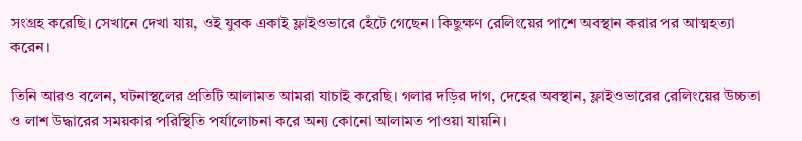সংগ্রহ করেছি। সেখানে দেখা যায়, ওই যুবক একাই ফ্লাইওভারে হেঁটে গেছেন। কিছুক্ষণ রেলিংয়ের পাশে অবস্থান করার পর আত্মহত্যা করেন।

তিনি আরও বলেন, ঘটনাস্থলের প্রতিটি আলামত আমরা যাচাই করেছি। গলার দড়ির দাগ, দেহের অবস্থান, ফ্লাইওভারের রেলিংয়ের উচ্চতা ও লাশ উদ্ধারের সময়কার পরিস্থিতি পর্যালোচনা করে অন্য কোনো আলামত পাওয়া যায়নি।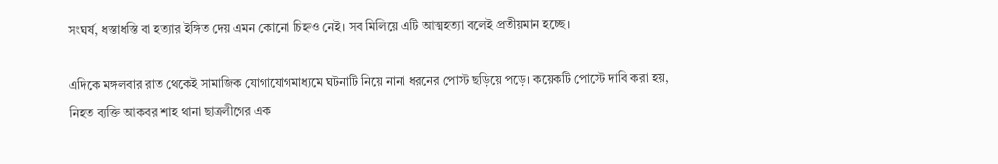সংঘর্ষ, ধস্তাধস্তি বা হত্যার ইঙ্গিত দেয় এমন কোনো চিহ্নও নেই। সব মিলিয়ে এটি আত্মহত্যা বলেই প্রতীয়মান হচ্ছে।

এদিকে মঙ্গলবার রাত থেকেই সামাজিক যোগাযোগমাধ্যমে ঘটনাটি নিয়ে নানা ধরনের পোস্ট ছড়িয়ে পড়ে। কয়েকটি পোস্টে দাবি করা হয়, নিহত ব্যক্তি আকবর শাহ থানা ছাত্রলীগের এক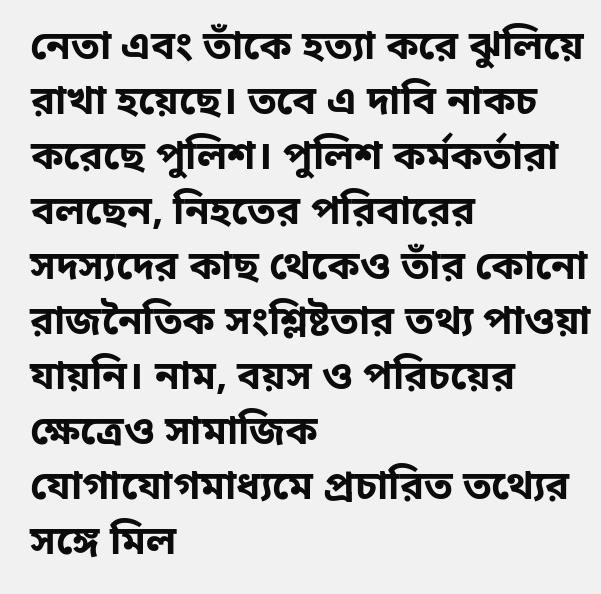নেতা এবং তাঁকে হত্যা করে ঝুলিয়ে রাখা হয়েছে। তবে এ দাবি নাকচ করেছে পুলিশ। পুলিশ কর্মকর্তারা বলছেন, নিহতের পরিবারের সদস্যদের কাছ থেকেও তাঁর কোনো রাজনৈতিক সংশ্লিষ্টতার তথ্য পাওয়া যায়নি। নাম, বয়স ও পরিচয়ের ক্ষেত্রেও সামাজিক যোগাযোগমাধ্যমে প্রচারিত তথ্যের সঙ্গে মিল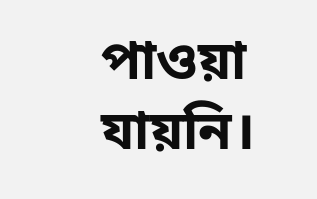পাওয়া যায়নি।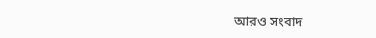আরও সংবাদ